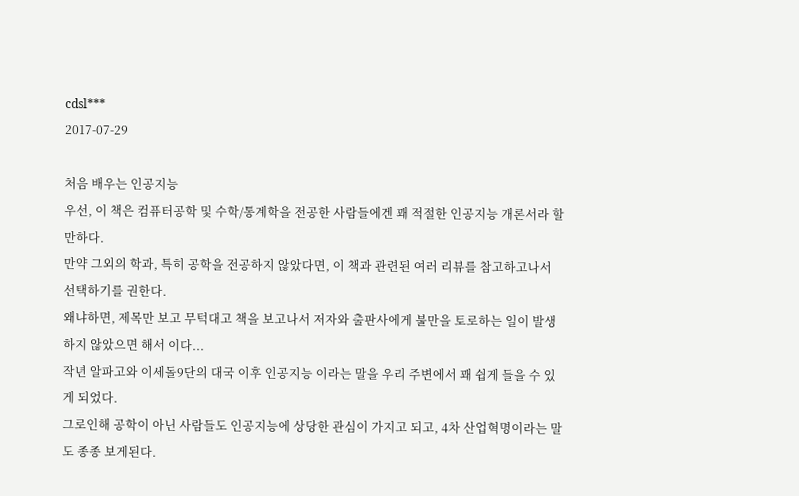cdsl***
2017-07-29

처음 배우는 인공지능
우선, 이 책은 컴퓨터공학 및 수학/통계학을 전공한 사람들에겐 꽤 적절한 인공지능 개론서라 할만하다.
만약 그외의 학과, 특히 공학을 전공하지 않았다면, 이 책과 관련된 여러 리뷰를 참고하고나서 선택하기를 권한다.
왜냐하면, 제목만 보고 무턱대고 책을 보고나서 저자와 출판사에게 불만을 토로하는 일이 발생하지 않았으면 해서 이다...
작년 알파고와 이세돌9단의 대국 이후 인공지능 이라는 말을 우리 주변에서 꽤 쉽게 들을 수 있게 되었다.
그로인해 공학이 아닌 사람들도 인공지능에 상당한 관심이 가지고 되고, 4차 산업혁명이라는 말도 종종 보게된다.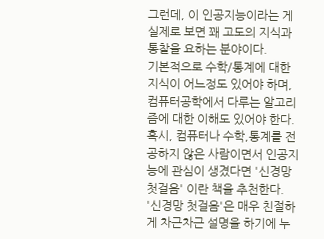그런데, 이 인공지능이라는 게 실제로 보면 꽤 고도의 지식과 통찰을 요하는 분야이다.
기본적으로 수학/통계에 대한 지식이 어느정도 있어야 하며, 컴퓨터공학에서 다루는 알고리즘에 대한 이해도 있어야 한다.
혹시, 컴퓨터나 수학,통계를 전공하지 않은 사람이면서 인공지능에 관심이 생겼다면 '신경망 첫걸음' 이란 책을 추천한다.
'신경망 첫걸음'은 매우 친절하게 차근차근 설명을 하기에 누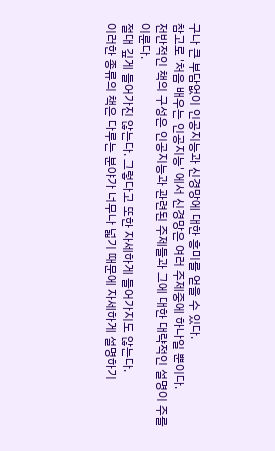구나 큰 부담없이 인공지능과 신경망에 대한 흥미를 얻을 수 있다.
참고로 '처음 배우는 인공지능' 에서 신경망은 여러 주제중에 하나일 뿐이다.
전반적인 책의 구성은 인공지능과 관련된 주제들과 그에 대한 대략적인 설명이 주를 이룬다.
절대 깊게 들어가진 않는다. 그렇다고 또한 자세하게 들어가지도 않는다.
이러한 종류의 책은 다루는 분야가 너무나 넓기 때문에 자세하게 설명하기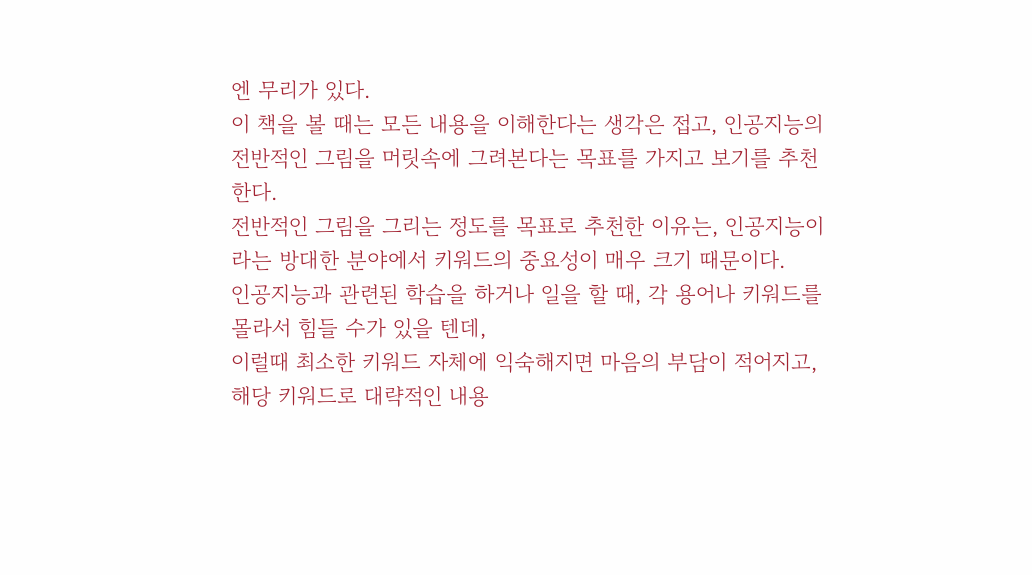엔 무리가 있다.
이 책을 볼 때는 모든 내용을 이해한다는 생각은 접고, 인공지능의 전반적인 그림을 머릿속에 그려본다는 목표를 가지고 보기를 추천한다.
전반적인 그림을 그리는 정도를 목표로 추천한 이유는, 인공지능이라는 방대한 분야에서 키워드의 중요성이 매우 크기 때문이다.
인공지능과 관련된 학습을 하거나 일을 할 때, 각 용어나 키워드를 몰라서 힘들 수가 있을 텐데,
이럴때 최소한 키워드 자체에 익숙해지면 마음의 부담이 적어지고,
해당 키워드로 대략적인 내용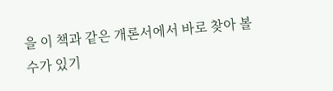을 이 책과 같은 개론서에서 바로 찾아 볼 수가 있기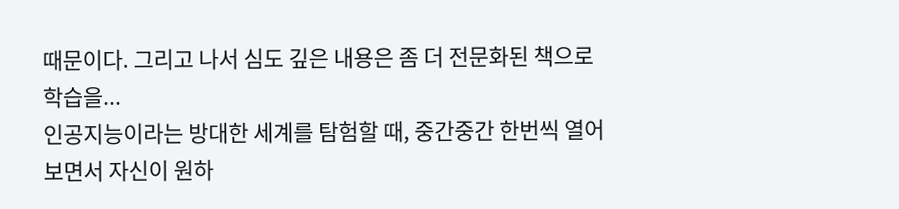때문이다. 그리고 나서 심도 깊은 내용은 좀 더 전문화된 책으로 학습을...
인공지능이라는 방대한 세계를 탐험할 때, 중간중간 한번씩 열어보면서 자신이 원하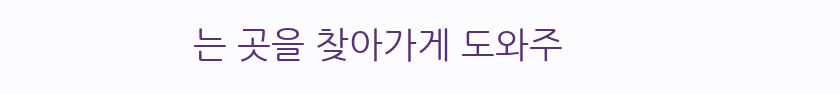는 곳을 찾아가게 도와주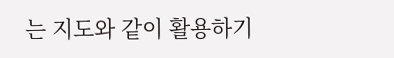는 지도와 같이 활용하기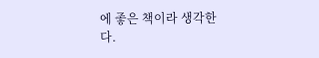에 좋은 책이라 생각한다.